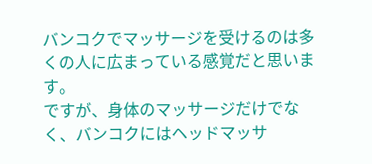バンコクでマッサージを受けるのは多くの人に広まっている感覚だと思います。
ですが、身体のマッサージだけでなく、バンコクにはヘッドマッサ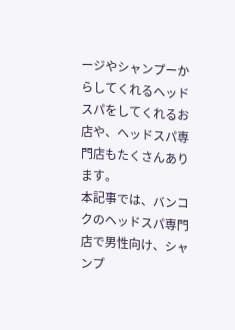ージやシャンプーからしてくれるヘッドスパをしてくれるお店や、ヘッドスパ専門店もたくさんあります。
本記事では、バンコクのヘッドスパ専門店で男性向け、シャンプ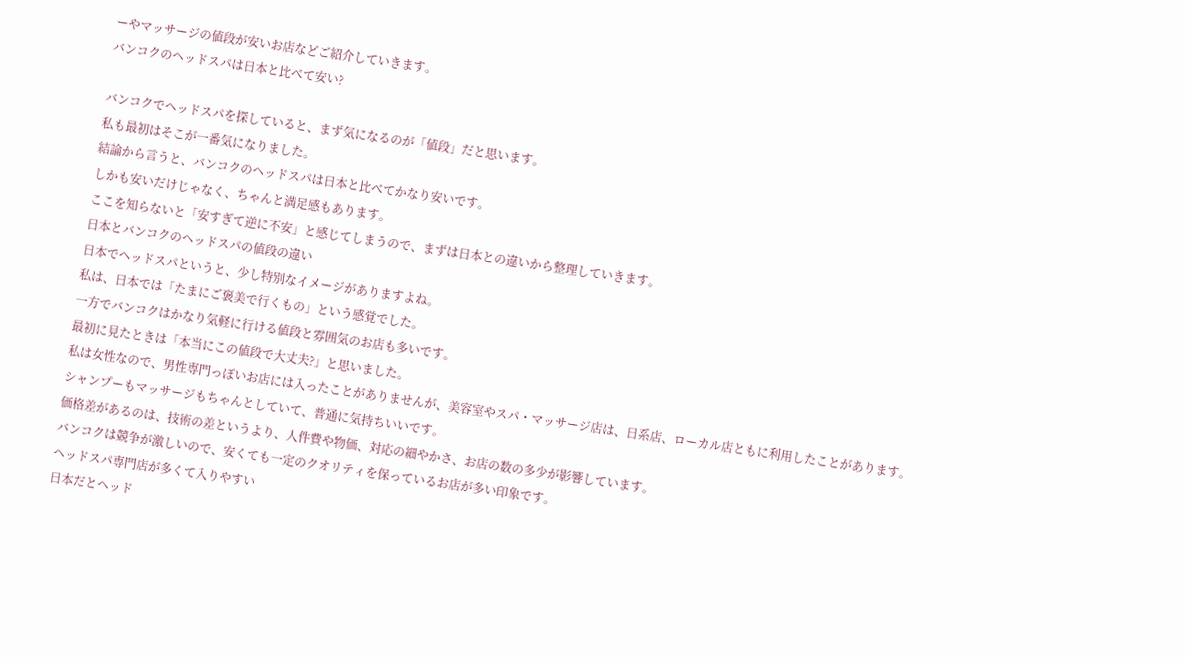ーやマッサージの値段が安いお店などご紹介していきます。
バンコクのヘッドスパは日本と比べて安い?

バンコクでヘッドスパを探していると、まず気になるのが「値段」だと思います。
私も最初はそこが一番気になりました。
結論から言うと、バンコクのヘッドスパは日本と比べてかなり安いです。
しかも安いだけじゃなく、ちゃんと満足感もあります。
ここを知らないと「安すぎて逆に不安」と感じてしまうので、まずは日本との違いから整理していきます。
日本とバンコクのヘッドスパの値段の違い
日本でヘッドスパというと、少し特別なイメージがありますよね。
私は、日本では「たまにご褒美で行くもの」という感覚でした。
一方でバンコクはかなり気軽に行ける値段と雰囲気のお店も多いです。
最初に見たときは「本当にこの値段で大丈夫?」と思いました。
私は女性なので、男性専門っぽいお店には入ったことがありませんが、美容室やスパ・マッサージ店は、日系店、ローカル店ともに利用したことがあります。
シャンプーもマッサージもちゃんとしていて、普通に気持ちいいです。
価格差があるのは、技術の差というより、人件費や物価、対応の細やかさ、お店の数の多少が影響しています。
バンコクは競争が激しいので、安くても一定のクオリティを保っているお店が多い印象です。
ヘッドスパ専門店が多くて入りやすい
日本だとヘッド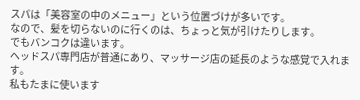スパは「美容室の中のメニュー」という位置づけが多いです。
なので、髪を切らないのに行くのは、ちょっと気が引けたりします。
でもバンコクは違います。
ヘッドスパ専門店が普通にあり、マッサージ店の延長のような感覚で入れます。
私もたまに使います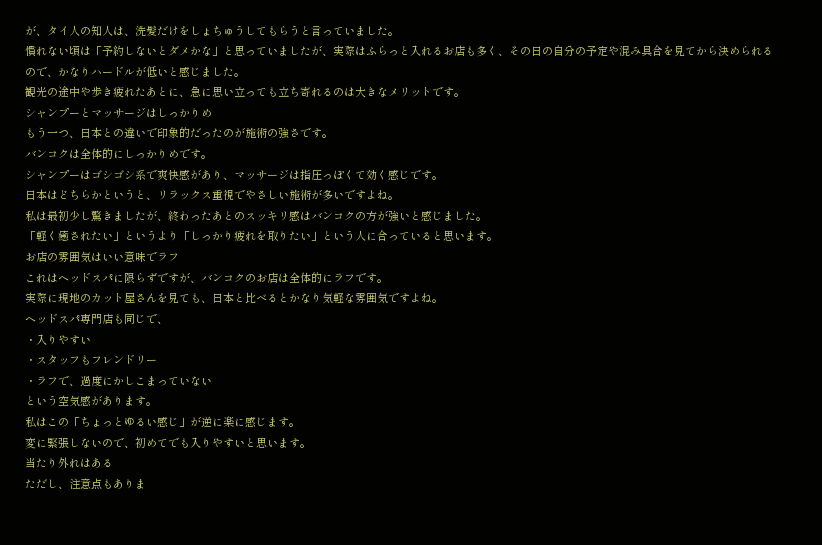が、タイ人の知人は、洗髪だけをしょちゅうしてもらうと言っていました。
慣れない頃は「予約しないとダメかな」と思っていましたが、実際はふらっと入れるお店も多く、その日の自分の予定や混み具合を見てから決められるので、かなりハードルが低いと感じました。
観光の途中や歩き疲れたあとに、急に思い立っても立ち寄れるのは大きなメリットです。
シャンプーとマッサージはしっかりめ
もう一つ、日本との違いで印象的だったのが施術の強さです。
バンコクは全体的にしっかりめです。
シャンプーはゴシゴシ系で爽快感があり、マッサージは指圧っぽくて効く感じです。
日本はどちらかというと、リラックス重視でやさしい施術が多いですよね。
私は最初少し驚きましたが、終わったあとのスッキリ感はバンコクの方が強いと感じました。
「軽く癒されたい」というより「しっかり疲れを取りたい」という人に合っていると思います。
お店の雰囲気はいい意味でラフ
これはヘッドスパに限らずですが、バンコクのお店は全体的にラフです。
実際に現地のカット屋さんを見ても、日本と比べるとかなり気軽な雰囲気ですよね。
ヘッドスパ専門店も同じで、
・入りやすい
・スタッフもフレンドリー
・ラフで、過度にかしこまっていない
という空気感があります。
私はこの「ちょっとゆるい感じ」が逆に楽に感じます。
変に緊張しないので、初めてでも入りやすいと思います。
当たり外れはある
ただし、注意点もありま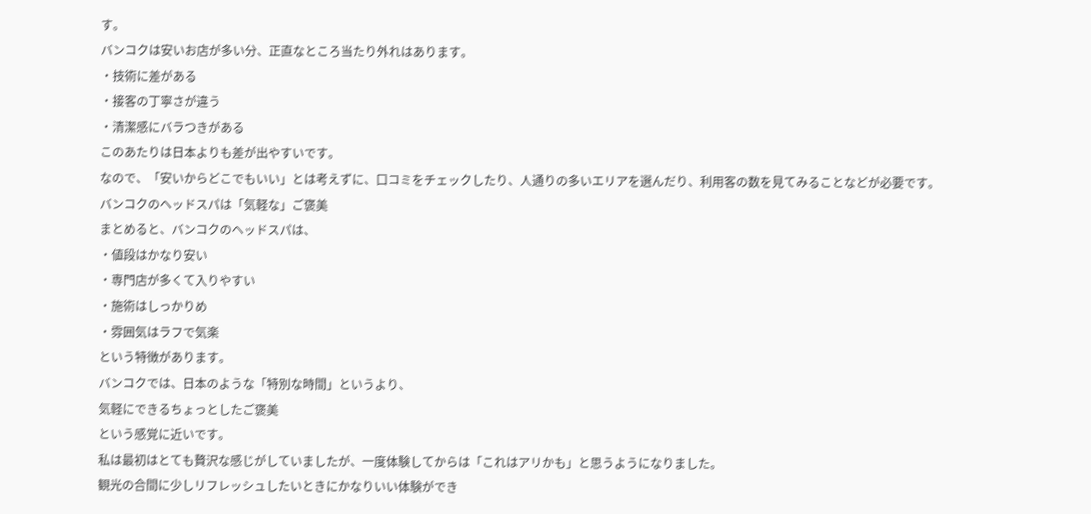す。
バンコクは安いお店が多い分、正直なところ当たり外れはあります。
・技術に差がある
・接客の丁寧さが違う
・清潔感にバラつきがある
このあたりは日本よりも差が出やすいです。
なので、「安いからどこでもいい」とは考えずに、口コミをチェックしたり、人通りの多いエリアを選んだり、利用客の数を見てみることなどが必要です。
バンコクのヘッドスパは「気軽な」ご褒美
まとめると、バンコクのヘッドスパは、
・値段はかなり安い
・専門店が多くて入りやすい
・施術はしっかりめ
・雰囲気はラフで気楽
という特徴があります。
バンコクでは、日本のような「特別な時間」というより、
気軽にできるちょっとしたご褒美
という感覚に近いです。
私は最初はとても贅沢な感じがしていましたが、一度体験してからは「これはアリかも」と思うようになりました。
観光の合間に少しリフレッシュしたいときにかなりいい体験ができ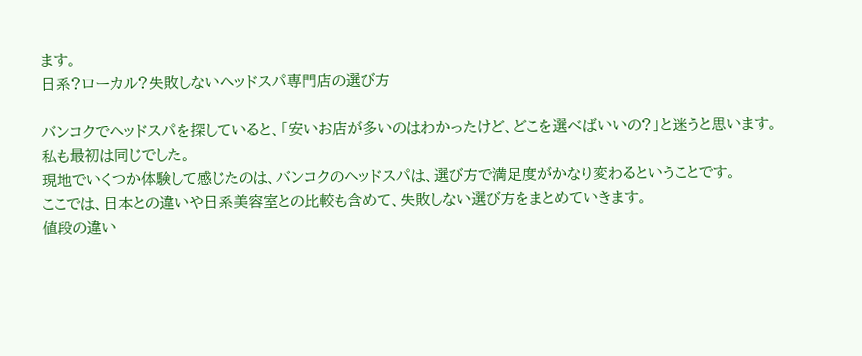ます。
日系?ローカル?失敗しないヘッドスパ専門店の選び方

バンコクでヘッドスパを探していると、「安いお店が多いのはわかったけど、どこを選べばいいの?」と迷うと思います。
私も最初は同じでした。
現地でいくつか体験して感じたのは、バンコクのヘッドスパは、選び方で満足度がかなり変わるということです。
ここでは、日本との違いや日系美容室との比較も含めて、失敗しない選び方をまとめていきます。
値段の違い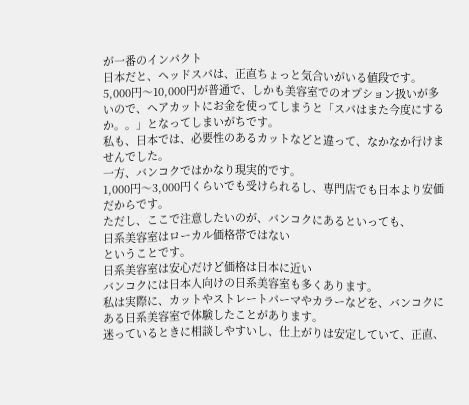が一番のインパクト
日本だと、ヘッドスパは、正直ちょっと気合いがいる値段です。
5,000円〜10,000円が普通で、しかも美容室でのオプション扱いが多いので、ヘアカットにお金を使ってしまうと「スパはまた今度にするか。。」となってしまいがちです。
私も、日本では、必要性のあるカットなどと違って、なかなか行けませんでした。
一方、バンコクではかなり現実的です。
1,000円〜3,000円くらいでも受けられるし、専門店でも日本より安価だからです。
ただし、ここで注意したいのが、バンコクにあるといっても、
日系美容室はローカル価格帯ではない
ということです。
日系美容室は安心だけど価格は日本に近い
バンコクには日本人向けの日系美容室も多くあります。
私は実際に、カットやストレートパーマやカラーなどを、バンコクにある日系美容室で体験したことがあります。
迷っているときに相談しやすいし、仕上がりは安定していて、正直、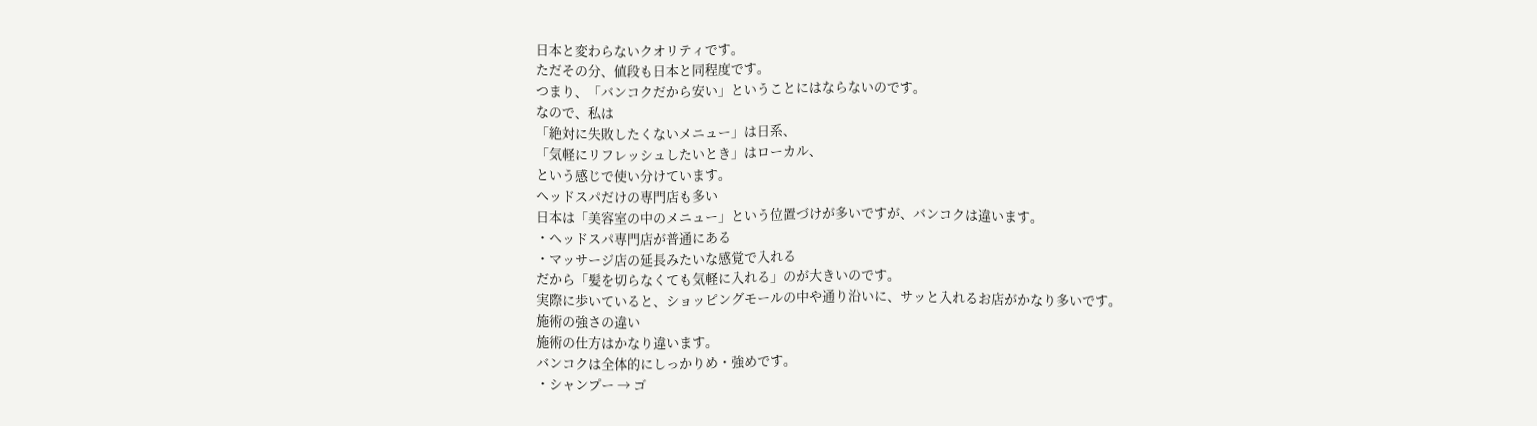日本と変わらないクオリティです。
ただその分、値段も日本と同程度です。
つまり、「バンコクだから安い」ということにはならないのです。
なので、私は
「絶対に失敗したくないメニュー」は日系、
「気軽にリフレッシュしたいとき」はローカル、
という感じで使い分けています。
ヘッドスパだけの専門店も多い
日本は「美容室の中のメニュー」という位置づけが多いですが、バンコクは違います。
・ヘッドスパ専門店が普通にある
・マッサージ店の延長みたいな感覚で入れる
だから「髪を切らなくても気軽に入れる」のが大きいのです。
実際に歩いていると、ショッピングモールの中や通り沿いに、サッと入れるお店がかなり多いです。
施術の強さの違い
施術の仕方はかなり違います。
バンコクは全体的にしっかりめ・強めです。
・シャンプー → ゴ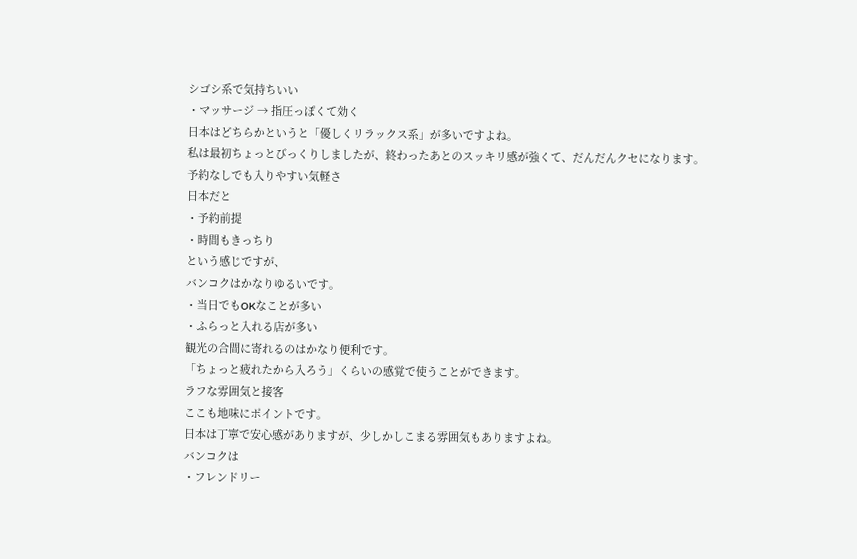シゴシ系で気持ちいい
・マッサージ → 指圧っぽくて効く
日本はどちらかというと「優しくリラックス系」が多いですよね。
私は最初ちょっとびっくりしましたが、終わったあとのスッキリ感が強くて、だんだんクセになります。
予約なしでも入りやすい気軽さ
日本だと
・予約前提
・時間もきっちり
という感じですが、
バンコクはかなりゆるいです。
・当日でもOKなことが多い
・ふらっと入れる店が多い
観光の合間に寄れるのはかなり便利です。
「ちょっと疲れたから入ろう」くらいの感覚で使うことができます。
ラフな雰囲気と接客
ここも地味にポイントです。
日本は丁寧で安心感がありますが、少しかしこまる雰囲気もありますよね。
バンコクは
・フレンドリー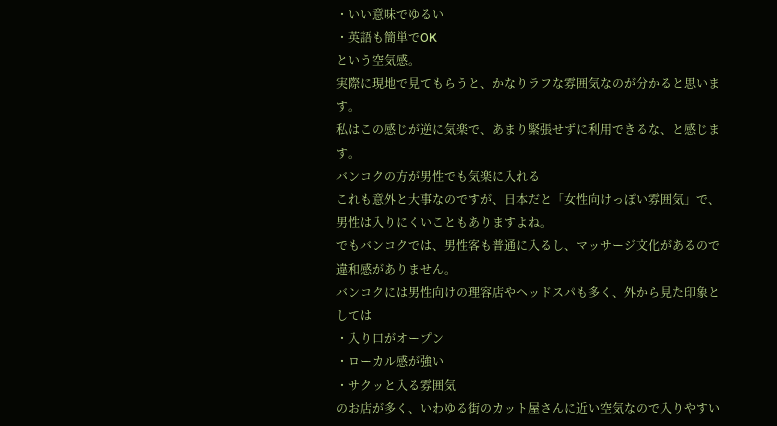・いい意味でゆるい
・英語も簡単でOK
という空気感。
実際に現地で見てもらうと、かなりラフな雰囲気なのが分かると思います。
私はこの感じが逆に気楽で、あまり緊張せずに利用できるな、と感じます。
バンコクの方が男性でも気楽に入れる
これも意外と大事なのですが、日本だと「女性向けっぽい雰囲気」で、男性は入りにくいこともありますよね。
でもバンコクでは、男性客も普通に入るし、マッサージ文化があるので違和感がありません。
バンコクには男性向けの理容店やヘッドスパも多く、外から見た印象としては
・入り口がオープン
・ローカル感が強い
・サクッと入る雰囲気
のお店が多く、いわゆる街のカット屋さんに近い空気なので入りやすい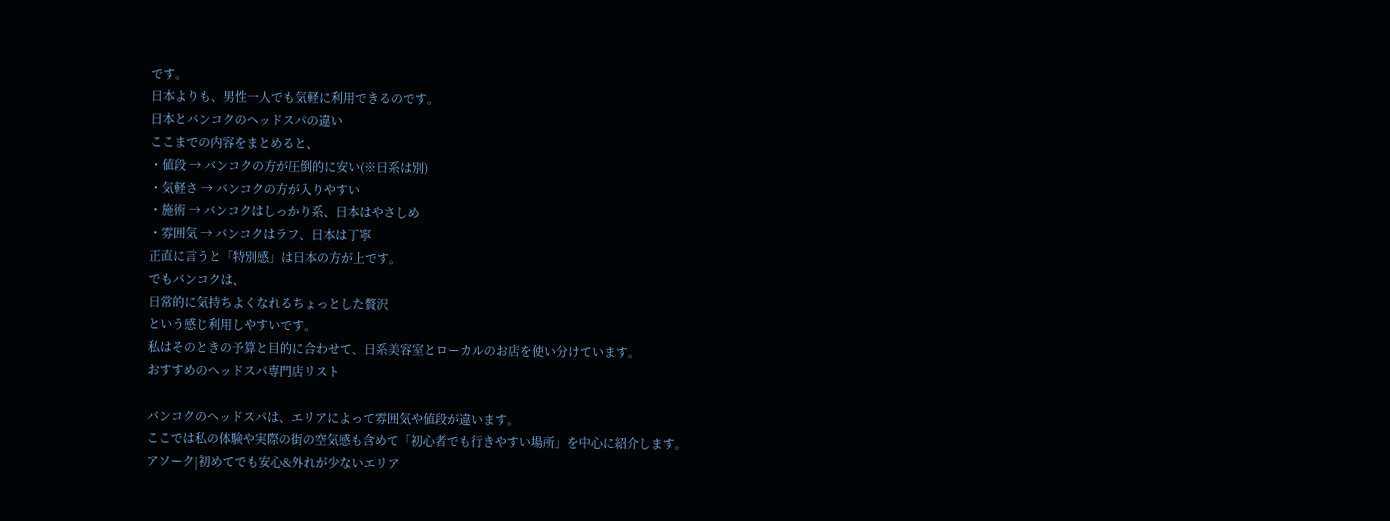です。
日本よりも、男性一人でも気軽に利用できるのです。
日本とバンコクのヘッドスパの違い
ここまでの内容をまとめると、
・値段 → バンコクの方が圧倒的に安い(※日系は別)
・気軽さ → バンコクの方が入りやすい
・施術 → バンコクはしっかり系、日本はやさしめ
・雰囲気 → バンコクはラフ、日本は丁寧
正直に言うと「特別感」は日本の方が上です。
でもバンコクは、
日常的に気持ちよくなれるちょっとした贅沢
という感じ利用しやすいです。
私はそのときの予算と目的に合わせて、日系美容室とローカルのお店を使い分けています。
おすすめのヘッドスパ専門店リスト

バンコクのヘッドスパは、エリアによって雰囲気や値段が違います。
ここでは私の体験や実際の街の空気感も含めて「初心者でも行きやすい場所」を中心に紹介します。
アソーク|初めてでも安心&外れが少ないエリア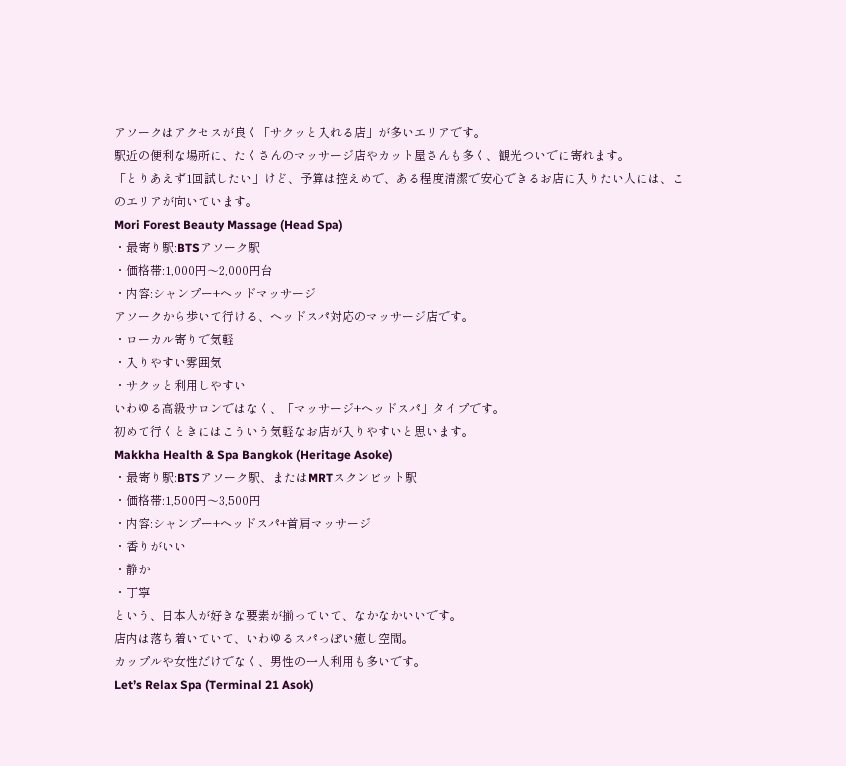アソークはアクセスが良く「サクッと入れる店」が多いエリアです。
駅近の便利な場所に、たくさんのマッサージ店やカット屋さんも多く、観光ついでに寄れます。
「とりあえず1回試したい」けど、予算は控えめで、ある程度清潔で安心できるお店に入りたい人には、このエリアが向いています。
Mori Forest Beauty Massage (Head Spa)
・最寄り駅:BTSアソーク駅
・価格帯:1,000円〜2,000円台
・内容:シャンプー+ヘッドマッサージ
アソークから歩いて行ける、ヘッドスパ対応のマッサージ店です。
・ローカル寄りで気軽
・入りやすい雰囲気
・サクッと利用しやすい
いわゆる高級サロンではなく、「マッサージ+ヘッドスパ」タイプです。
初めて行くときにはこういう気軽なお店が入りやすいと思います。
Makkha Health & Spa Bangkok (Heritage Asoke)
・最寄り駅:BTSアソーク駅、またはMRTスクンビット駅
・価格帯:1,500円〜3,500円
・内容:シャンプー+ヘッドスパ+首肩マッサージ
・香りがいい
・静か
・丁寧
という、日本人が好きな要素が揃っていて、なかなかいいです。
店内は落ち着いていて、いわゆるスパっぽい癒し空間。
カップルや女性だけでなく、男性の一人利用も多いです。
Let’s Relax Spa (Terminal 21 Asok)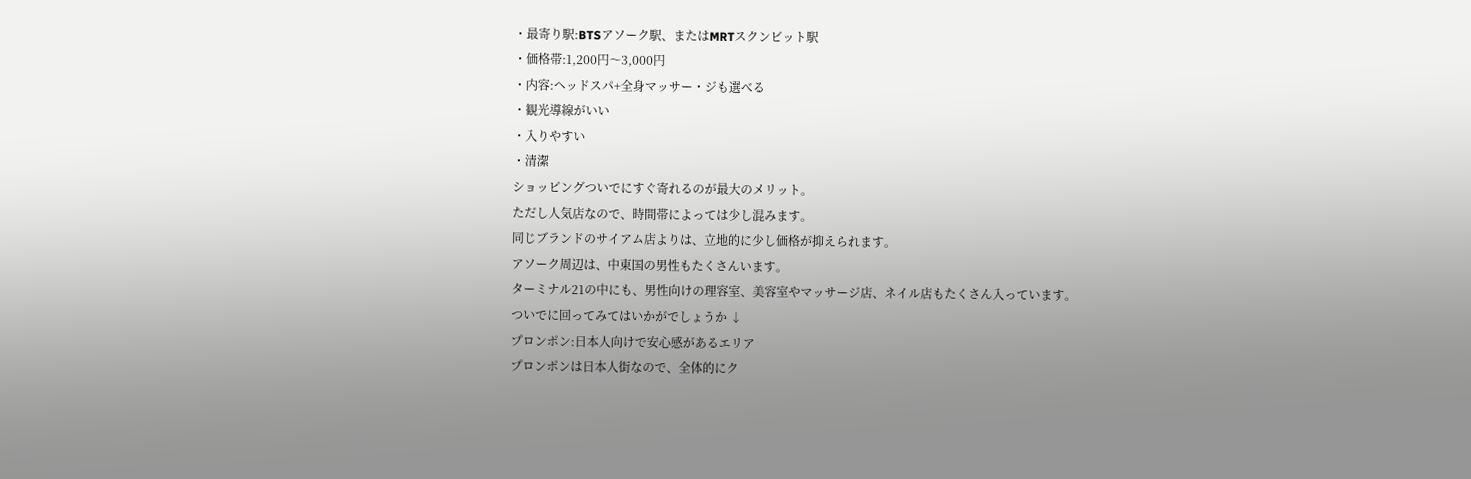・最寄り駅:BTSアソーク駅、またはMRTスクンビット駅
・価格帯:1,200円〜3,000円
・内容:ヘッドスパ+全身マッサー・ジも選べる
・観光導線がいい
・入りやすい
・清潔
ショッピングついでにすぐ寄れるのが最大のメリット。
ただし人気店なので、時間帯によっては少し混みます。
同じブランドのサイアム店よりは、立地的に少し価格が抑えられます。
アソーク周辺は、中東国の男性もたくさんいます。
ターミナル21の中にも、男性向けの理容室、美容室やマッサージ店、ネイル店もたくさん入っています。
ついでに回ってみてはいかがでしょうか ↓
プロンポン:日本人向けで安心感があるエリア
プロンポンは日本人街なので、全体的にク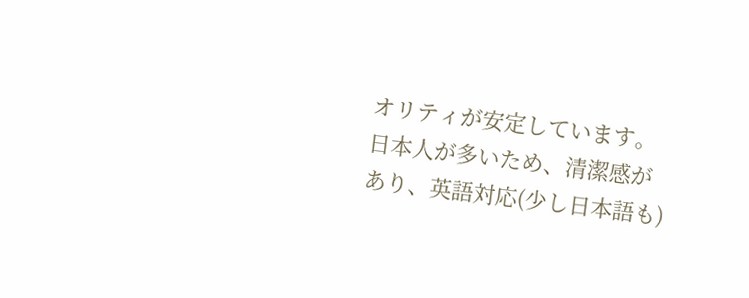オリティが安定しています。
日本人が多いため、清潔感があり、英語対応(少し日本語も)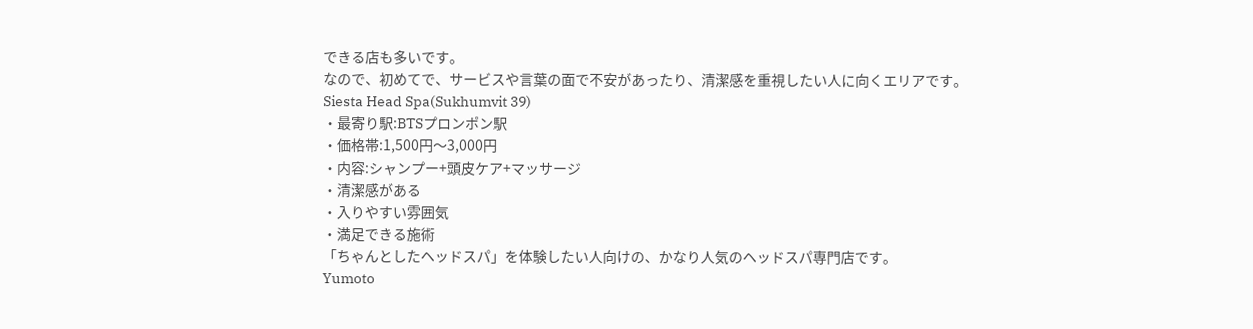できる店も多いです。
なので、初めてで、サービスや言葉の面で不安があったり、清潔感を重視したい人に向くエリアです。
Siesta Head Spa(Sukhumvit 39)
・最寄り駅:BTSプロンポン駅
・価格帯:1,500円〜3,000円
・内容:シャンプー+頭皮ケア+マッサージ
・清潔感がある
・入りやすい雰囲気
・満足できる施術
「ちゃんとしたヘッドスパ」を体験したい人向けの、かなり人気のヘッドスパ専門店です。
Yumoto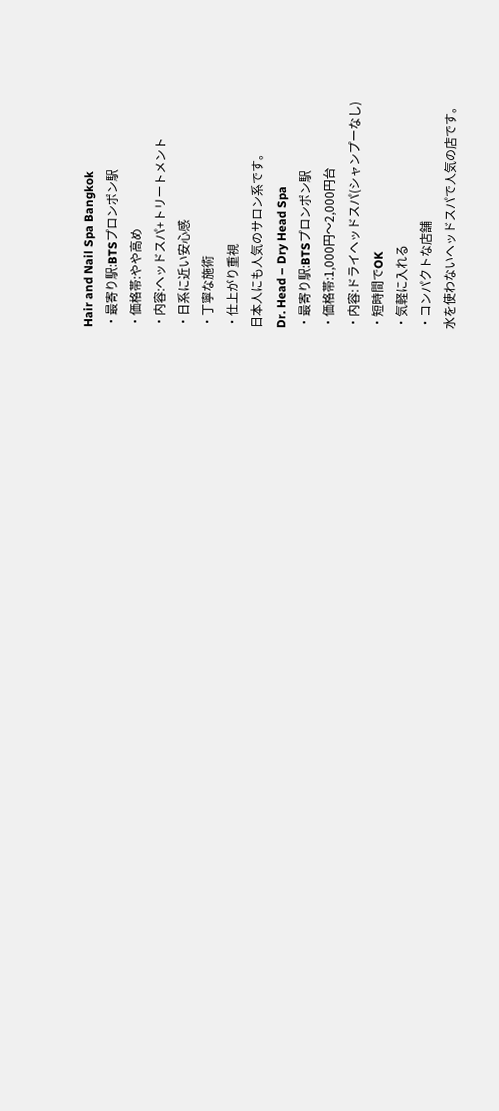Hair and Nail Spa Bangkok
・最寄り駅:BTSプロンポン駅
・価格帯:やや高め
・内容:ヘッドスパ+トリートメント
・日系に近い安心感
・丁寧な施術
・仕上がり重視
日本人にも人気のサロン系です。
Dr. Head – Dry Head Spa
・最寄り駅:BTSプロンポン駅
・価格帯:1,000円〜2,000円台
・内容:ドライヘッドスパ(シャンプーなし)
・短時間でOK
・気軽に入れる
・コンパクトな店舗
水を使わないヘッドスパで人気の店です。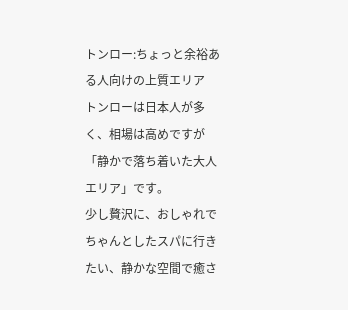トンロー:ちょっと余裕ある人向けの上質エリア
トンローは日本人が多く、相場は高めですが「静かで落ち着いた大人エリア」です。
少し贅沢に、おしゃれでちゃんとしたスパに行きたい、静かな空間で癒さ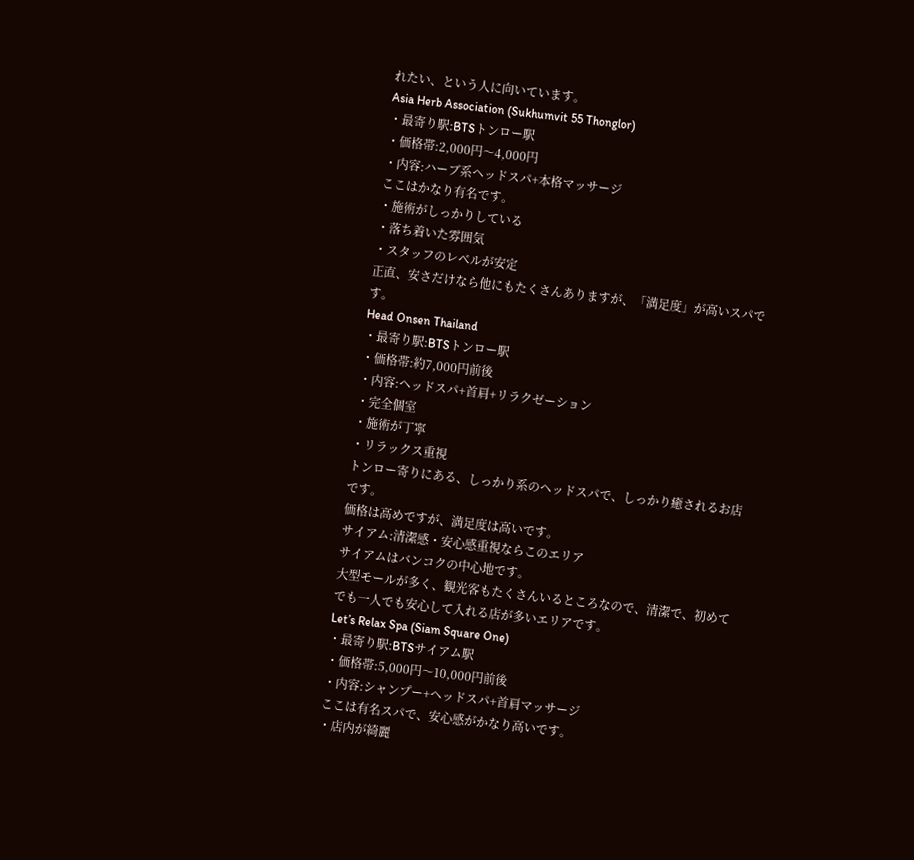れたい、という人に向いています。
Asia Herb Association (Sukhumvit 55 Thonglor)
・最寄り駅:BTSトンロー駅
・価格帯:2,000円〜4,000円
・内容:ハーブ系ヘッドスパ+本格マッサージ
ここはかなり有名です。
・施術がしっかりしている
・落ち着いた雰囲気
・スタッフのレベルが安定
正直、安さだけなら他にもたくさんありますが、「満足度」が高いスパです。
Head Onsen Thailand
・最寄り駅:BTSトンロー駅
・価格帯:約7,000円前後
・内容:ヘッドスパ+首肩+リラクゼーション
・完全個室
・施術が丁寧
・リラックス重視
トンロー寄りにある、しっかり系のヘッドスパで、しっかり癒されるお店です。
価格は高めですが、満足度は高いです。
サイアム:清潔感・安心感重視ならこのエリア
サイアムはバンコクの中心地です。
大型モールが多く、観光客もたくさんいるところなので、清潔で、初めてでも一人でも安心して入れる店が多いエリアです。
Let’s Relax Spa (Siam Square One)
・最寄り駅:BTSサイアム駅
・価格帯:5,000円〜10,000円前後
・内容:シャンプー+ヘッドスパ+首肩マッサージ
ここは有名スパで、安心感がかなり高いです。
・店内が綺麗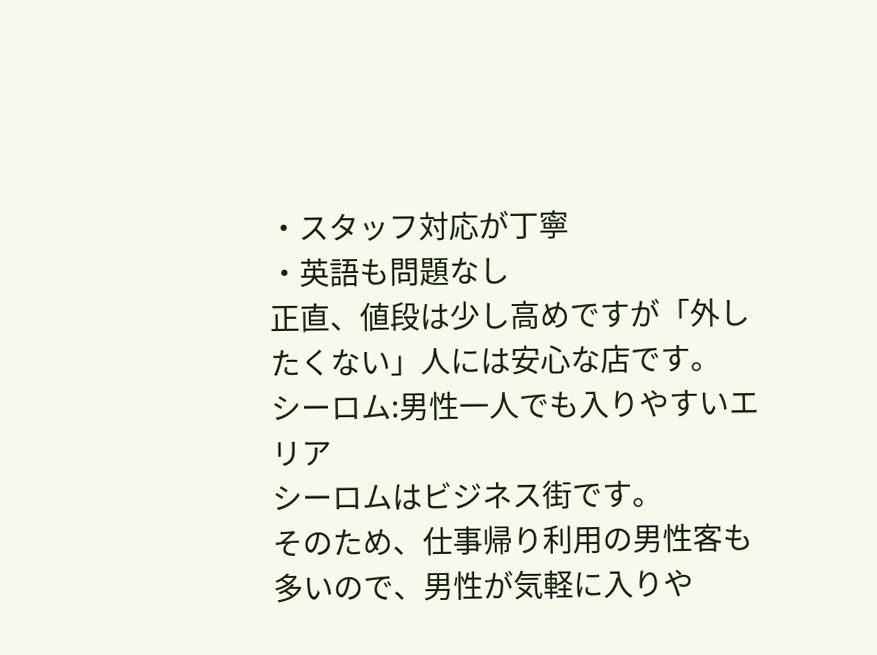・スタッフ対応が丁寧
・英語も問題なし
正直、値段は少し高めですが「外したくない」人には安心な店です。
シーロム:男性一人でも入りやすいエリア
シーロムはビジネス街です。
そのため、仕事帰り利用の男性客も多いので、男性が気軽に入りや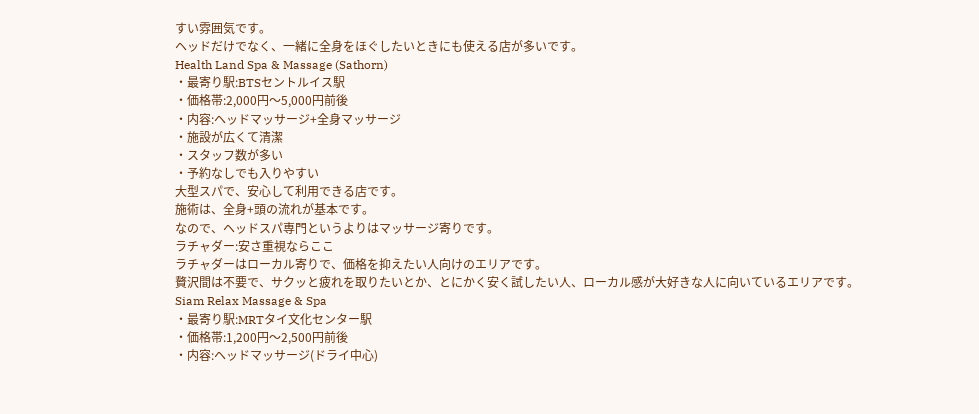すい雰囲気です。
ヘッドだけでなく、一緒に全身をほぐしたいときにも使える店が多いです。
Health Land Spa & Massage (Sathorn)
・最寄り駅:BTSセントルイス駅
・価格帯:2,000円〜5,000円前後
・内容:ヘッドマッサージ+全身マッサージ
・施設が広くて清潔
・スタッフ数が多い
・予約なしでも入りやすい
大型スパで、安心して利用できる店です。
施術は、全身+頭の流れが基本です。
なので、ヘッドスパ専門というよりはマッサージ寄りです。
ラチャダー:安さ重視ならここ
ラチャダーはローカル寄りで、価格を抑えたい人向けのエリアです。
贅沢間は不要で、サクッと疲れを取りたいとか、とにかく安く試したい人、ローカル感が大好きな人に向いているエリアです。
Siam Relax Massage & Spa
・最寄り駅:MRTタイ文化センター駅
・価格帯:1,200円〜2,500円前後
・内容:ヘッドマッサージ(ドライ中心)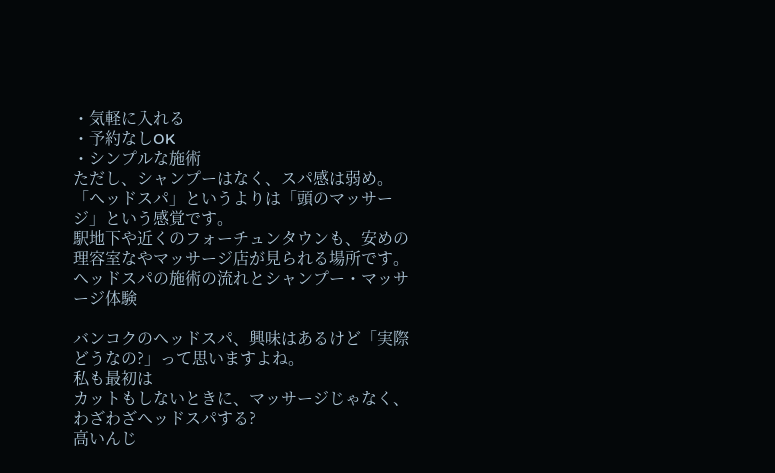・気軽に入れる
・予約なしOK
・シンプルな施術
ただし、シャンプーはなく、スパ感は弱め。
「ヘッドスパ」というよりは「頭のマッサージ」という感覚です。
駅地下や近くのフォーチュンタウンも、安めの理容室なやマッサージ店が見られる場所です。
ヘッドスパの施術の流れとシャンプー・マッサージ体験

バンコクのヘッドスパ、興味はあるけど「実際どうなの?」って思いますよね。
私も最初は
カットもしないときに、マッサージじゃなく、わざわざヘッドスパする?
高いんじ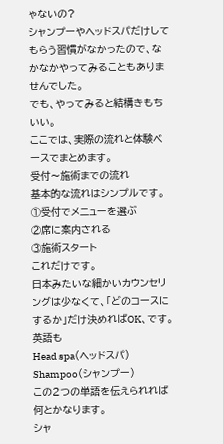ゃないの?
シャンプーやヘッドスパだけしてもらう習慣がなかったので、なかなかやってみることもありませんでした。
でも、やってみると結構きもちいい。
ここでは、実際の流れと体験ベースでまとめます。
受付〜施術までの流れ
基本的な流れはシンプルです。
①受付でメニューを選ぶ
②席に案内される
③施術スタート
これだけです。
日本みたいな細かいカウンセリングは少なくて、「どのコースにするか」だけ決めればOK、です。
英語も
Head spa(ヘッドスパ)
Shampoo(シャンプー)
この2つの単語を伝えられれば何とかなります。
シャ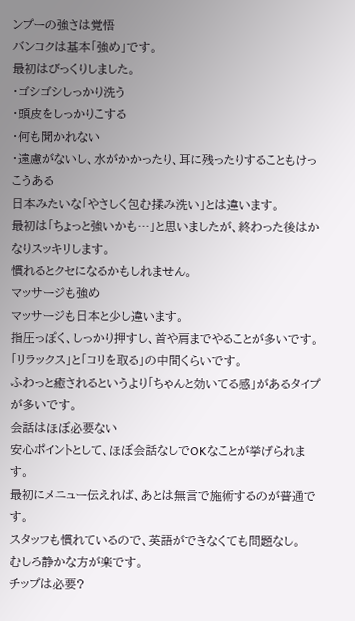ンプーの強さは覚悟
バンコクは基本「強め」です。
最初はびっくりしました。
・ゴシゴシしっかり洗う
・頭皮をしっかりこする
・何も聞かれない
・遠慮がないし、水がかかったり、耳に残ったりすることもけっこうある
日本みたいな「やさしく包む揉み洗い」とは違います。
最初は「ちょっと強いかも…」と思いましたが、終わった後はかなりスッキリします。
慣れるとクセになるかもしれません。
マッサージも強め
マッサージも日本と少し違います。
指圧っぽく、しっかり押すし、首や肩までやることが多いです。
「リラックス」と「コリを取る」の中間くらいです。
ふわっと癒されるというより「ちゃんと効いてる感」があるタイプが多いです。
会話はほぼ必要ない
安心ポイントとして、ほぼ会話なしでOKなことが挙げられます。
最初にメニュー伝えれば、あとは無言で施術するのが普通です。
スタッフも慣れているので、英語ができなくても問題なし。
むしろ静かな方が楽です。
チップは必要?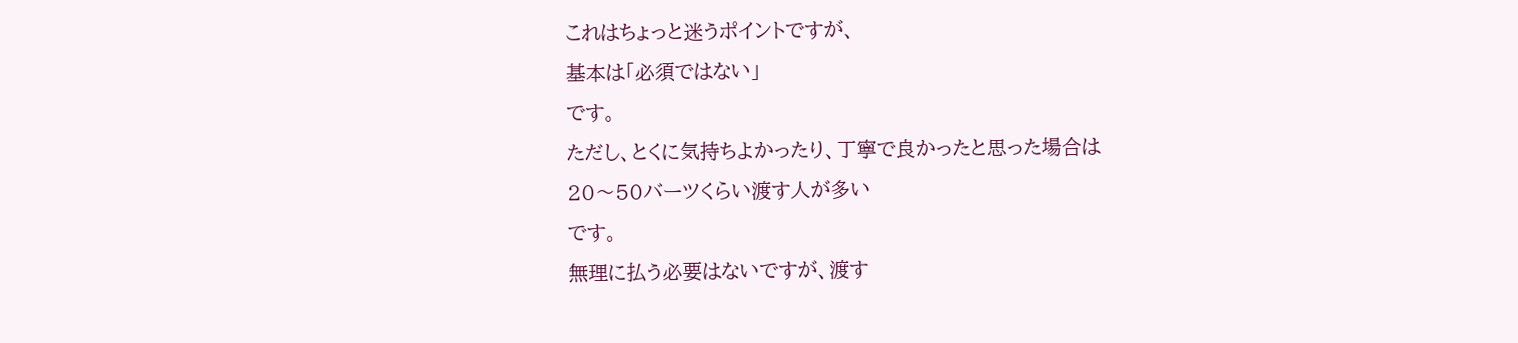これはちょっと迷うポイントですが、
基本は「必須ではない」
です。
ただし、とくに気持ちよかったり、丁寧で良かったと思った場合は
20〜50バーツくらい渡す人が多い
です。
無理に払う必要はないですが、渡す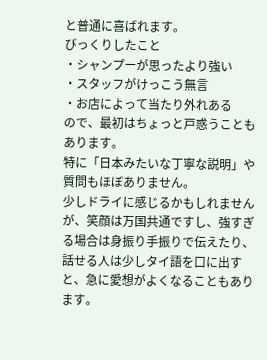と普通に喜ばれます。
びっくりしたこと
・シャンプーが思ったより強い
・スタッフがけっこう無言
・お店によって当たり外れある
ので、最初はちょっと戸惑うこともあります。
特に「日本みたいな丁寧な説明」や質問もほぼありません。
少しドライに感じるかもしれませんが、笑顔は万国共通ですし、強すぎる場合は身振り手振りで伝えたり、話せる人は少しタイ語を口に出すと、急に愛想がよくなることもあります。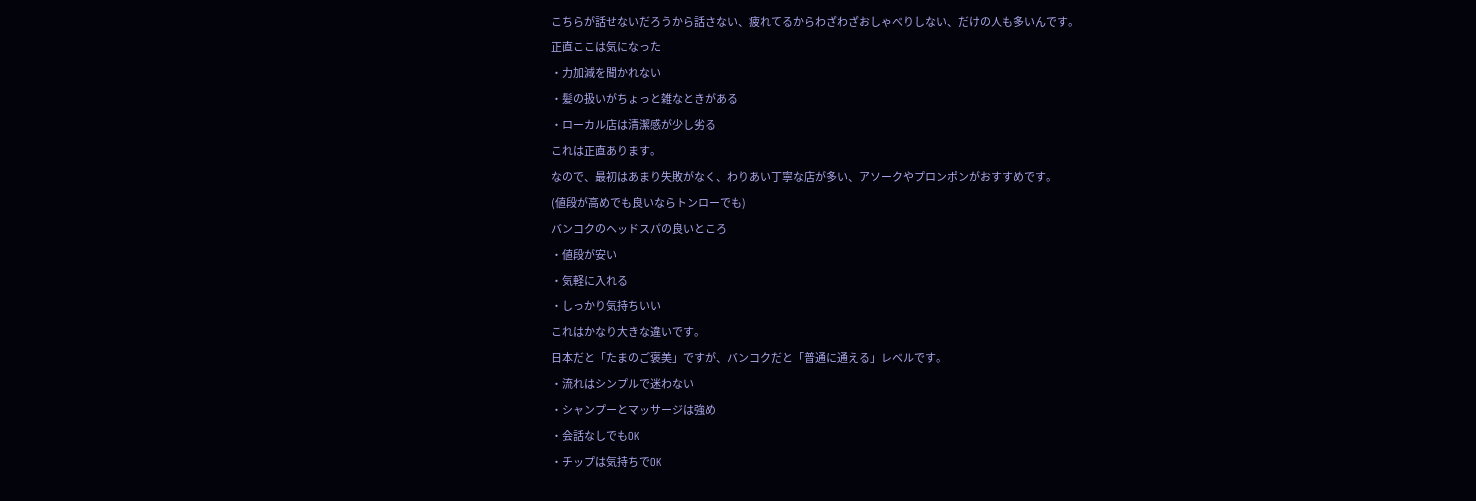こちらが話せないだろうから話さない、疲れてるからわざわざおしゃべりしない、だけの人も多いんです。
正直ここは気になった
・力加減を聞かれない
・髪の扱いがちょっと雑なときがある
・ローカル店は清潔感が少し劣る
これは正直あります。
なので、最初はあまり失敗がなく、わりあい丁寧な店が多い、アソークやプロンポンがおすすめです。
(値段が高めでも良いならトンローでも)
バンコクのヘッドスパの良いところ
・値段が安い
・気軽に入れる
・しっかり気持ちいい
これはかなり大きな違いです。
日本だと「たまのご褒美」ですが、バンコクだと「普通に通える」レベルです。
・流れはシンプルで迷わない
・シャンプーとマッサージは強め
・会話なしでもOK
・チップは気持ちでOK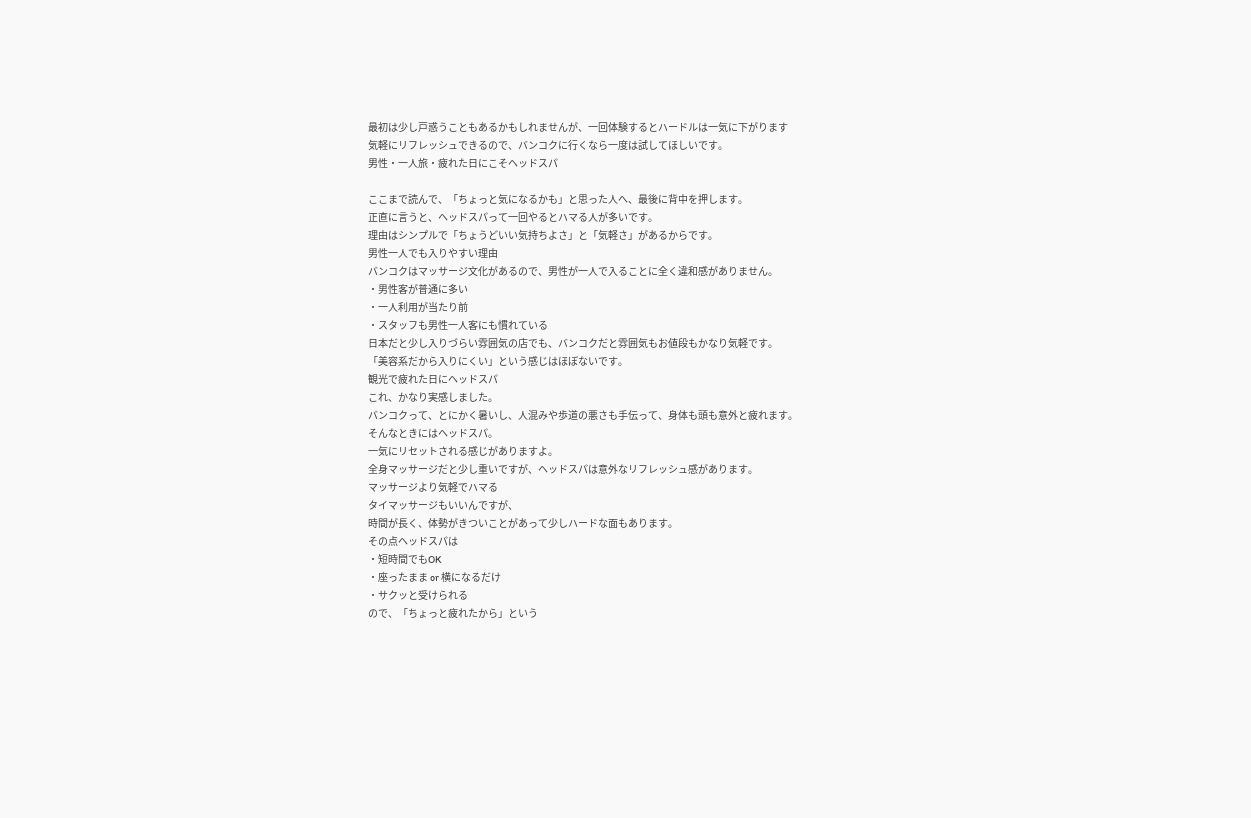最初は少し戸惑うこともあるかもしれませんが、一回体験するとハードルは一気に下がります
気軽にリフレッシュできるので、バンコクに行くなら一度は試してほしいです。
男性・一人旅・疲れた日にこそヘッドスパ

ここまで読んで、「ちょっと気になるかも」と思った人へ、最後に背中を押します。
正直に言うと、ヘッドスパって一回やるとハマる人が多いです。
理由はシンプルで「ちょうどいい気持ちよさ」と「気軽さ」があるからです。
男性一人でも入りやすい理由
バンコクはマッサージ文化があるので、男性が一人で入ることに全く違和感がありません。
・男性客が普通に多い
・一人利用が当たり前
・スタッフも男性一人客にも慣れている
日本だと少し入りづらい雰囲気の店でも、バンコクだと雰囲気もお値段もかなり気軽です。
「美容系だから入りにくい」という感じはほぼないです。
観光で疲れた日にヘッドスパ
これ、かなり実感しました。
バンコクって、とにかく暑いし、人混みや歩道の悪さも手伝って、身体も頭も意外と疲れます。
そんなときにはヘッドスパ。
一気にリセットされる感じがありますよ。
全身マッサージだと少し重いですが、ヘッドスパは意外なリフレッシュ感があります。
マッサージより気軽でハマる
タイマッサージもいいんですが、
時間が長く、体勢がきついことがあって少しハードな面もあります。
その点ヘッドスパは
・短時間でもOK
・座ったまま or 横になるだけ
・サクッと受けられる
ので、「ちょっと疲れたから」という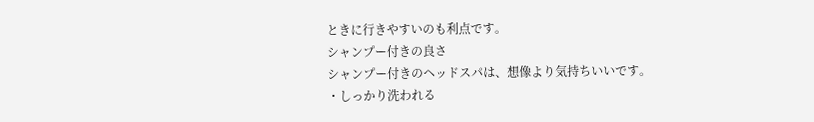ときに行きやすいのも利点です。
シャンプー付きの良さ
シャンプー付きのヘッドスパは、想像より気持ちいいです。
・しっかり洗われる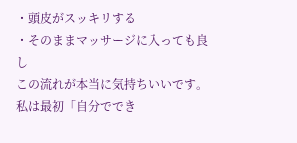・頭皮がスッキリする
・そのままマッサージに入っても良し
この流れが本当に気持ちいいです。
私は最初「自分ででき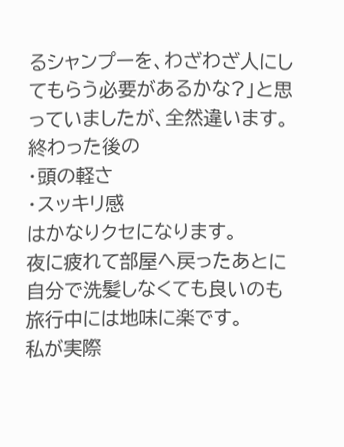るシャンプーを、わざわざ人にしてもらう必要があるかな?」と思っていましたが、全然違います。
終わった後の
・頭の軽さ
・スッキリ感
はかなりクセになります。
夜に疲れて部屋へ戻ったあとに自分で洗髪しなくても良いのも旅行中には地味に楽です。
私が実際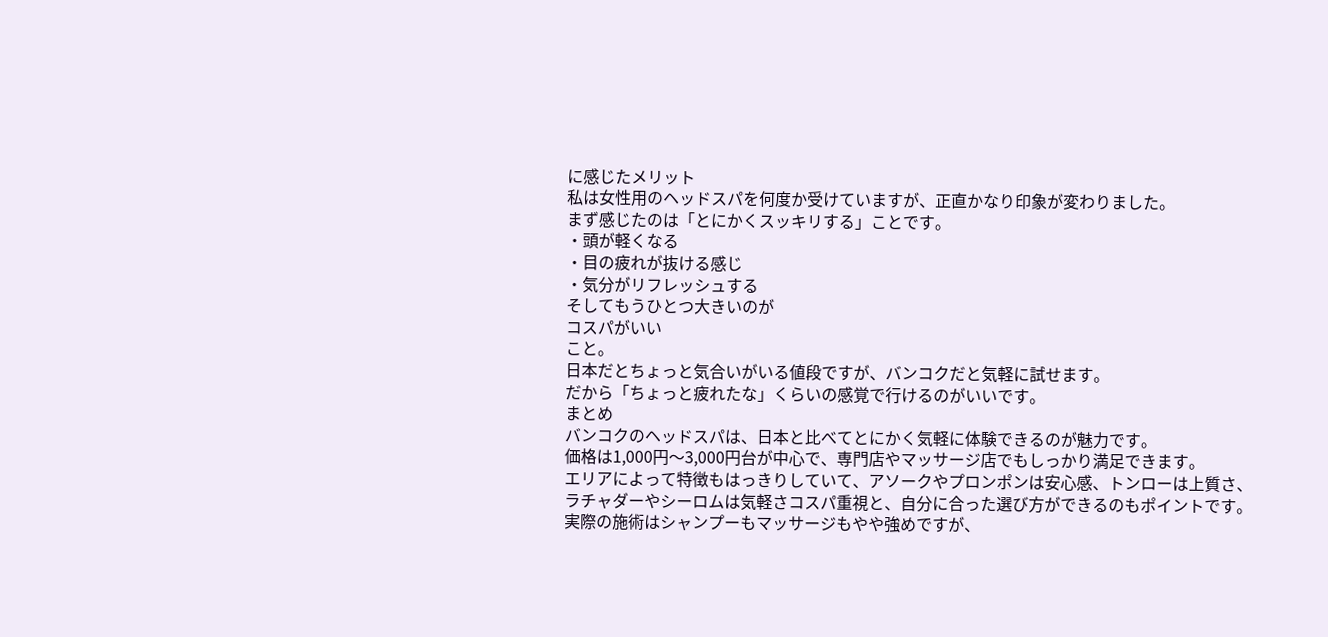に感じたメリット
私は女性用のヘッドスパを何度か受けていますが、正直かなり印象が変わりました。
まず感じたのは「とにかくスッキリする」ことです。
・頭が軽くなる
・目の疲れが抜ける感じ
・気分がリフレッシュする
そしてもうひとつ大きいのが
コスパがいい
こと。
日本だとちょっと気合いがいる値段ですが、バンコクだと気軽に試せます。
だから「ちょっと疲れたな」くらいの感覚で行けるのがいいです。
まとめ
バンコクのヘッドスパは、日本と比べてとにかく気軽に体験できるのが魅力です。
価格は1,000円〜3,000円台が中心で、専門店やマッサージ店でもしっかり満足できます。
エリアによって特徴もはっきりしていて、アソークやプロンポンは安心感、トンローは上質さ、ラチャダーやシーロムは気軽さコスパ重視と、自分に合った選び方ができるのもポイントです。
実際の施術はシャンプーもマッサージもやや強めですが、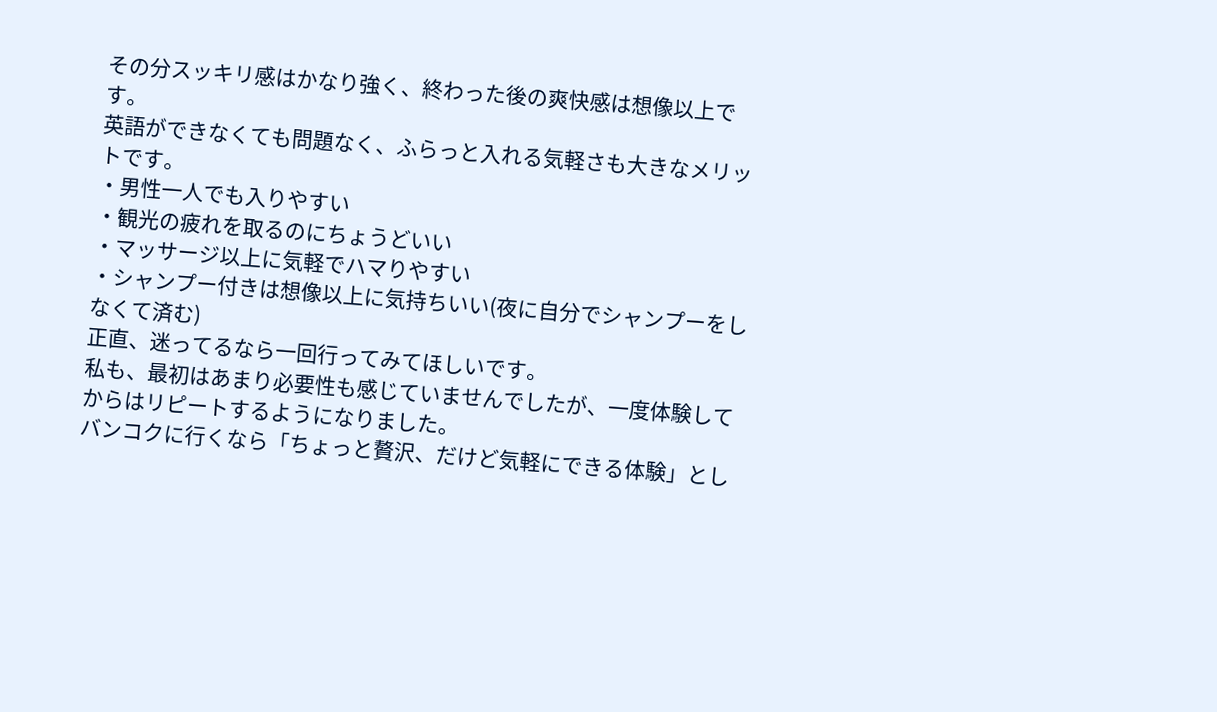その分スッキリ感はかなり強く、終わった後の爽快感は想像以上です。
英語ができなくても問題なく、ふらっと入れる気軽さも大きなメリットです。
・男性一人でも入りやすい
・観光の疲れを取るのにちょうどいい
・マッサージ以上に気軽でハマりやすい
・シャンプー付きは想像以上に気持ちいい(夜に自分でシャンプーをしなくて済む)
正直、迷ってるなら一回行ってみてほしいです。
私も、最初はあまり必要性も感じていませんでしたが、一度体験してからはリピートするようになりました。
バンコクに行くなら「ちょっと贅沢、だけど気軽にできる体験」とし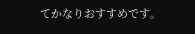てかなりおすすめです。